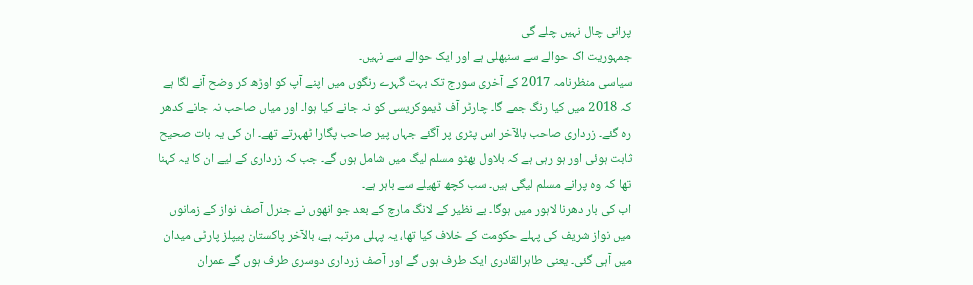پرانی چال نہیں چلے گی
جمہوریت اک حوالے سے سنبھلی ہے اور ایک حوالے سے نہیں۔
سیاسی منظرنامہ 2017 کے آخری سورج تک بہت گہرے رنگوں میں اپنے آپ کو اوڑھ کر وضح آنے لگا ہے کہ 2018 میں کیا رنگ جمے گا۔ چارٹر آف ڈیموکریسی کو نہ جانے کیا ہوا۔ اور میاں صاحب نہ جانے کدھر رہ گئے۔ زرداری صاحب بالآخر اس پٹری پر آگئے جہاں پیر صاحب پگارا ٹھہرتے تھے۔ ان کی یہ بات صحیح ثابت ہوئی اور ہو رہی ہے کہ بلاول بھٹو مسلم لیگ میں شامل ہوں گے۔ جب کہ زرداری کے لیے ان کا یہ کہنا تھا کہ وہ پرانے مسلم لیگی ہیں۔ سب کچھ تھیلے سے باہر ہے۔
اب کی بار دھرنا لاہور میں ہوگا۔ بے نظیر کے لانگ مارچ کے بعد جو انھوں نے جنرل آصف نواز کے زمانوں میں نواز شریف کی پہلے حکومت کے خلاف کیا تھا، یہ پہلی مرتبہ ہے، بالآخر پاکستان پیپلز پارٹی میدان میں آہی گئی۔ یعنی طاہرالقادری ایک طرف ہوں گے اور آصف زرداری دوسری طرف ہوں گے عمران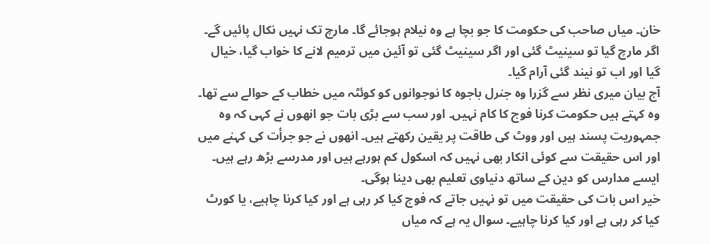خان۔ میاں صاحب کی حکومت کا جو بچا ہے وہ نیلام ہوجائے گا۔ مارچ تک نہیں نکال پائیں گے۔ اگر مارچ گیا تو سینیٹ گئی اور اگر سینیٹ گئی تو آئین میں ترمیم لانے کا خواب گیا، خیال گیا اور اب تو نیند گئی آرام گیا۔
آج بیان میری نظر سے گزرا وہ جنرل باجوہ کا نوجوانوں کو کوئٹہ میں خطاب کے حوالے سے تھا۔ وہ کہتے ہیں حکومت کرنا فوج کا کام نہیں۔ اور سب سے بڑی بات جو انھوں نے کہی کہ وہ جمہوریت پسند ہیں اور ووٹ کی طاقت پر یقین رکھتے ہیں۔ انھوں نے جو جرأت کی کہنے میں اور اس حقیقت سے کوئی انکار بھی نہیں کہ اسکول کم ہورہے ہیں اور مدرسے بڑھ رہے ہیں۔ ایسے مدارس کو دین کے ساتھ دنیاوی تعلیم بھی دینا ہوگی۔
خیر اس بات کی حقیقت میں تو نہیں جاتے کہ فوج کیا کر رہی ہے اور کیا کرنا چاہیے، یا کورٹ کیا کر رہی ہے اور کیا کرنا چاہیے۔ سوال یہ ہے کہ میاں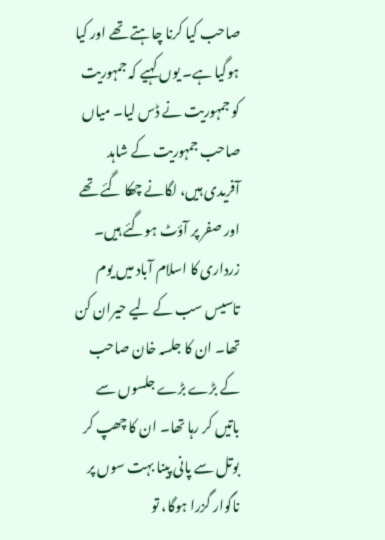صاحب کیا کرنا چاہتے تھے اور کیا ہوگیا ہے۔ یوں کہیے کہ جمہوریت کو جمہوریت نے ڈس لیا۔ میاں صاحب جمہوریت کے شاہد آفریدی ہیں، لگانے چھکا گئے تھے اور صفر پر آؤٹ ہوگئے ہیں۔
زرداری کا اسلام آباد میں یوم تاسیس سب کے لیے حیران کن تھا۔ ان کا جلسہ خان صاحب کے بڑے بڑے جلسوں سے باتیں کر رہا تھا۔ ان کا چھپ کر بوتل سے پانی پینا بہت سوں پر ناگوار گزرا ہوگا، تو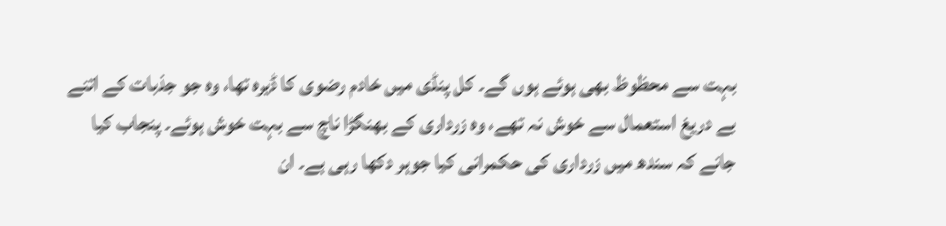بہت سے محظوظ بھی ہوئے ہوں گے۔ کل پنڈی میں خادم رضوی کا ڈیرہ تھا، وہ جو جذبات کے اتنے بے دریغ استعمال سے خوش نہ تھے، وہ زرداری کے بھنگڑا ناچ سے بہت خوش ہوئے۔ پنجاب کیا جانے کہ سندھ میں زرداری کی حکمرانی کیا جوہر دکھا رہی ہے۔ ان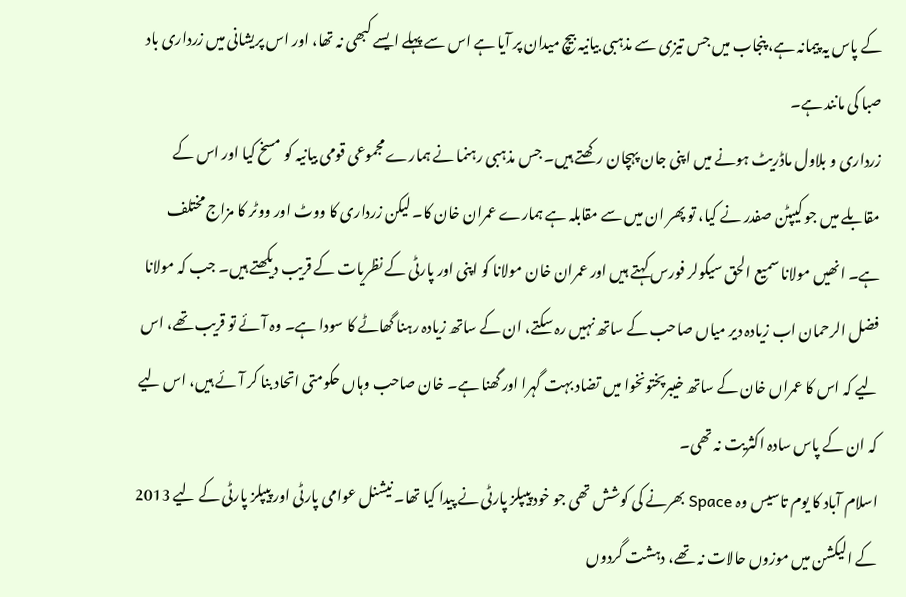کے پاس یہ پیمانہ ہے، پنجاب میں جس تیزی سے مذہبی بیانیہ بیچ میدان پر آیا ہے اس سے پہلے ایسے کبھی نہ تھا، اور اس پریشانی میں زرداری باد صبا کی مانند ہے۔
زرداری و بلاول ماڈریٹ ہونے میں اپنی جان پہچان رکھتے ہیں۔ جس مذہبی رہنما نے ہمارے مجموعی قومی بیانیہ کو مسخ کیا اور اس کے مقابلے میں جو کیپٹن صفدر نے کیا، تو پھر ان میں سے مقابلہ ہے ہمارے عمران خان کا۔ لیکن زرداری کا ووٹ اور ووٹر کا مزاج مختلف ہے۔ انھیں مولانا سمیع الحق سیکولر فورس کہتے ہیں اور عمران خان مولانا کو اپنی اور پارٹی کے نظریات کے قریب دیکھتے ہیں۔ جب کہ مولانا فضل الرحمان اب زیادہ دیر میاں صاحب کے ساتھ نہیں رہ سکتے، ان کے ساتھ زیادہ رہنا گھاٹے کا سودا ہے۔ وہ آئے تو قریب تھے، اس لیے کہ اس کا عمراں خان کے ساتھ خیبرپختونخوا میں تضاد بہت گہرا اور گھنا ہے۔ خان صاحب وہاں حکومتی اتحاد بنا کر آئے ہیں، اس لیے کہ ان کے پاس سادہ اکثریت نہ تھی۔
اسلام آباد کا یوم تاسیس وہ Space بھرنے کی کوشش تھی جو خود پیپلز پارٹی نے پیدا کیا تھا۔ نیشنل عوامی پارٹی اور پیپلز پارٹی کے لیے 2013 کے الیکشن میں موزوں حالات نہ تھے، دہشت گردوں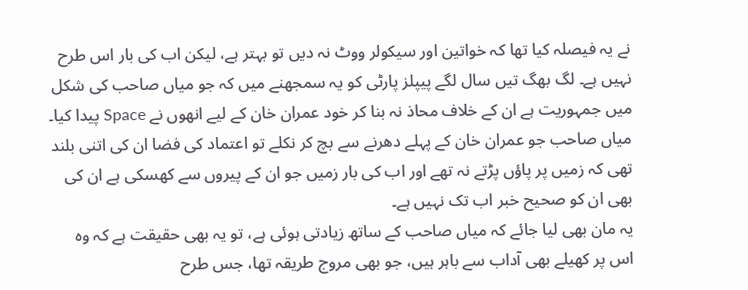نے یہ فیصلہ کیا تھا کہ خواتین اور سیکولر ووٹ نہ دیں تو بہتر ہے، لیکن اب کی بار اس طرح نہیں ہے۔ لگ بھگ تیں سال لگے پیپلز پارٹی کو یہ سمجھنے میں کہ جو میاں صاحب کی شکل میں جمہوریت ہے ان کے خلاف محاذ نہ بنا کر خود عمران خان کے لیے انھوں نے Space پیدا کیا۔
میاں صاحب جو عمران خان کے پہلے دھرنے سے بچ کر نکلے تو اعتماد کی فضا ان کی اتنی بلند تھی کہ زمیں پر پاؤں پڑتے نہ تھے اور اب کی بار زمیں جو ان کے پیروں سے کھسکی ہے ان کی بھی ان کو صحیح خبر اب تک نہیں ہے۔
یہ مان بھی لیا جائے کہ میاں صاحب کے ساتھ زیادتی ہوئی ہے، تو یہ بھی حقیقت ہے کہ وہ اس پر کھیلے بھی آداب سے باہر ہیں، جو بھی مروج طریقہ تھا، جس طرح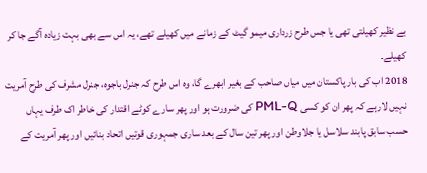بے نظیر کھیلتی تھی یا جس طرح زرداری میمو گیٹ کے زمانے میں کھیلے تھے، یہ اس سے بھی بہت زیادہ آگے جا کر کھیلے۔
2018 اب کی بار پاکستان میں میاں صاحب کے بغیر ابھرے گا، وہ اس طرح کہ جنرل باجوہ، جنرل مشرف کی طرح آمریت نہیں لارہے کہ پھر ان کو کسی PML-Q کی ضرورت ہو اور پھر سارے کوٹے اقتدار کی خاطر اک طرف یہاں حسب سابق پابند سلاسل یا جلاوطن اور پھر تین سال کے بعد ساری جمہوری قوتیں اتحاد بنائیں اور پھر آمریت کے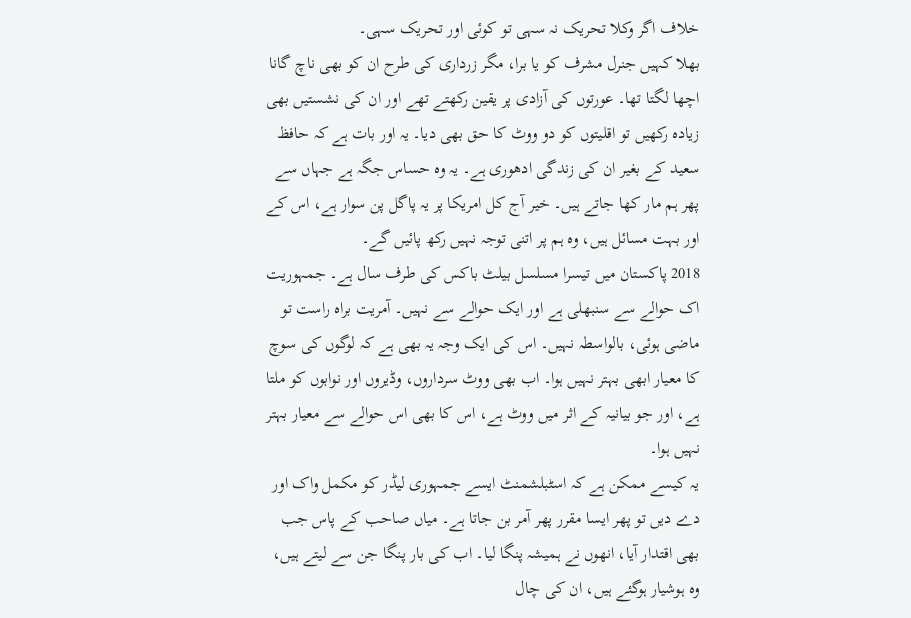خلاف اگر وکلا تحریک نہ سہی تو کوئی اور تحریک سہی۔
بھلا کہیں جنرل مشرف کو یا برا، مگر زرداری کی طرح ان کو بھی ناچ گانا اچھا لگتا تھا۔ عورتوں کی آزادی پر یقین رکھتے تھے اور ان کی نشستیں بھی زیادہ رکھیں تو اقلیتوں کو دو ووٹ کا حق بھی دیا۔ یہ اور بات ہے کہ حافظ سعید کے بغیر ان کی زندگی ادھوری ہے۔ یہ وہ حساس جگہ ہے جہاں سے پھر ہم مار کھا جاتے ہیں۔ خیر آج کل امریکا پر یہ پاگل پن سوار ہے، اس کے اور بہت مسائل ہیں، وہ ہم پر اتنی توجہ نہیں رکھ پائیں گے۔
2018 پاکستان میں تیسرا مسلسل بیلٹ باکس کی طرف سال ہے۔ جمہوریت اک حوالے سے سنبھلی ہے اور ایک حوالے سے نہیں۔ آمریت براہ راست تو ماضی ہوئی، بالواسطہ نہیں۔ اس کی ایک وجہ یہ بھی ہے کہ لوگوں کی سوچ کا معیار ابھی بہتر نہیں ہوا۔ اب بھی ووٹ سرداروں، وڈیروں اور نوابوں کو ملتا ہے، اور جو بیانیہ کے اثر میں ووٹ ہے، اس کا بھی اس حوالے سے معیار بہتر نہیں ہوا۔
یہ کیسے ممکن ہے کہ اسٹبلشمنٹ ایسے جمہوری لیڈر کو مکمل واک اور دے دیں تو پھر ایسا مقرر پھر آمر بن جاتا ہے۔ میاں صاحب کے پاس جب بھی اقتدار آیا، انھوں نے ہمیشہ پنگا لیا۔ اب کی بار پنگا جن سے لیتے ہیں، وہ ہوشیار ہوگئے ہیں، ان کی چال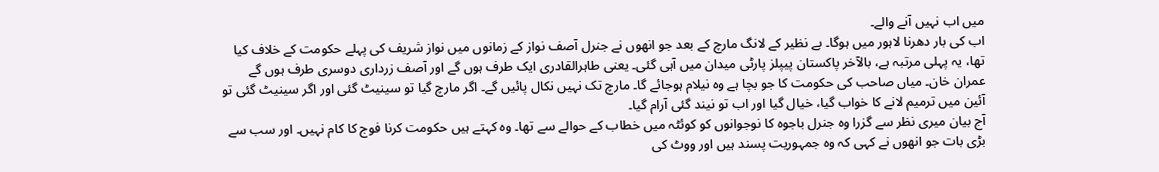میں اب نہیں آنے والے۔
اب کی بار دھرنا لاہور میں ہوگا۔ بے نظیر کے لانگ مارچ کے بعد جو انھوں نے جنرل آصف نواز کے زمانوں میں نواز شریف کی پہلے حکومت کے خلاف کیا تھا، یہ پہلی مرتبہ ہے، بالآخر پاکستان پیپلز پارٹی میدان میں آہی گئی۔ یعنی طاہرالقادری ایک طرف ہوں گے اور آصف زرداری دوسری طرف ہوں گے عمران خان۔ میاں صاحب کی حکومت کا جو بچا ہے وہ نیلام ہوجائے گا۔ مارچ تک نہیں نکال پائیں گے۔ اگر مارچ گیا تو سینیٹ گئی اور اگر سینیٹ گئی تو آئین میں ترمیم لانے کا خواب گیا، خیال گیا اور اب تو نیند گئی آرام گیا۔
آج بیان میری نظر سے گزرا وہ جنرل باجوہ کا نوجوانوں کو کوئٹہ میں خطاب کے حوالے سے تھا۔ وہ کہتے ہیں حکومت کرنا فوج کا کام نہیں۔ اور سب سے بڑی بات جو انھوں نے کہی کہ وہ جمہوریت پسند ہیں اور ووٹ کی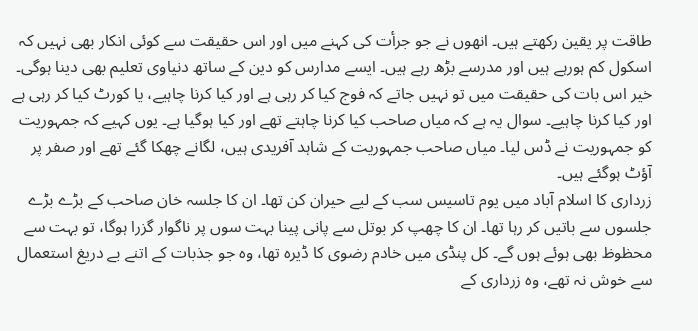طاقت پر یقین رکھتے ہیں۔ انھوں نے جو جرأت کی کہنے میں اور اس حقیقت سے کوئی انکار بھی نہیں کہ اسکول کم ہورہے ہیں اور مدرسے بڑھ رہے ہیں۔ ایسے مدارس کو دین کے ساتھ دنیاوی تعلیم بھی دینا ہوگی۔
خیر اس بات کی حقیقت میں تو نہیں جاتے کہ فوج کیا کر رہی ہے اور کیا کرنا چاہیے، یا کورٹ کیا کر رہی ہے اور کیا کرنا چاہیے۔ سوال یہ ہے کہ میاں صاحب کیا کرنا چاہتے تھے اور کیا ہوگیا ہے۔ یوں کہیے کہ جمہوریت کو جمہوریت نے ڈس لیا۔ میاں صاحب جمہوریت کے شاہد آفریدی ہیں، لگانے چھکا گئے تھے اور صفر پر آؤٹ ہوگئے ہیں۔
زرداری کا اسلام آباد میں یوم تاسیس سب کے لیے حیران کن تھا۔ ان کا جلسہ خان صاحب کے بڑے بڑے جلسوں سے باتیں کر رہا تھا۔ ان کا چھپ کر بوتل سے پانی پینا بہت سوں پر ناگوار گزرا ہوگا، تو بہت سے محظوظ بھی ہوئے ہوں گے۔ کل پنڈی میں خادم رضوی کا ڈیرہ تھا، وہ جو جذبات کے اتنے بے دریغ استعمال سے خوش نہ تھے، وہ زرداری کے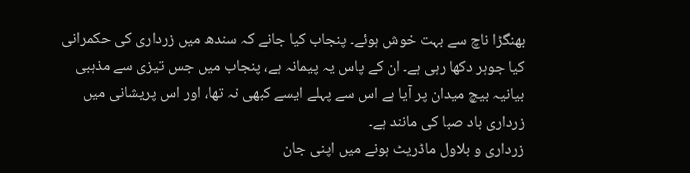بھنگڑا ناچ سے بہت خوش ہوئے۔ پنجاب کیا جانے کہ سندھ میں زرداری کی حکمرانی کیا جوہر دکھا رہی ہے۔ ان کے پاس یہ پیمانہ ہے، پنجاب میں جس تیزی سے مذہبی بیانیہ بیچ میدان پر آیا ہے اس سے پہلے ایسے کبھی نہ تھا، اور اس پریشانی میں زرداری باد صبا کی مانند ہے۔
زرداری و بلاول ماڈریٹ ہونے میں اپنی جان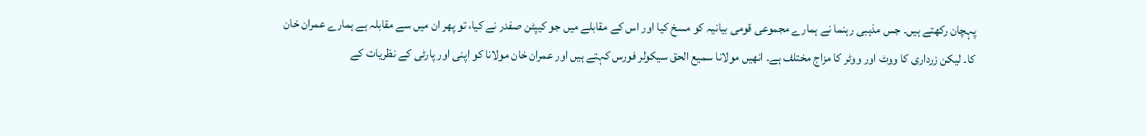پہچان رکھتے ہیں۔ جس مذہبی رہنما نے ہمارے مجموعی قومی بیانیہ کو مسخ کیا اور اس کے مقابلے میں جو کیپٹن صفدر نے کیا، تو پھر ان میں سے مقابلہ ہے ہمارے عمران خان کا۔ لیکن زرداری کا ووٹ اور ووٹر کا مزاج مختلف ہے۔ انھیں مولانا سمیع الحق سیکولر فورس کہتے ہیں اور عمران خان مولانا کو اپنی اور پارٹی کے نظریات کے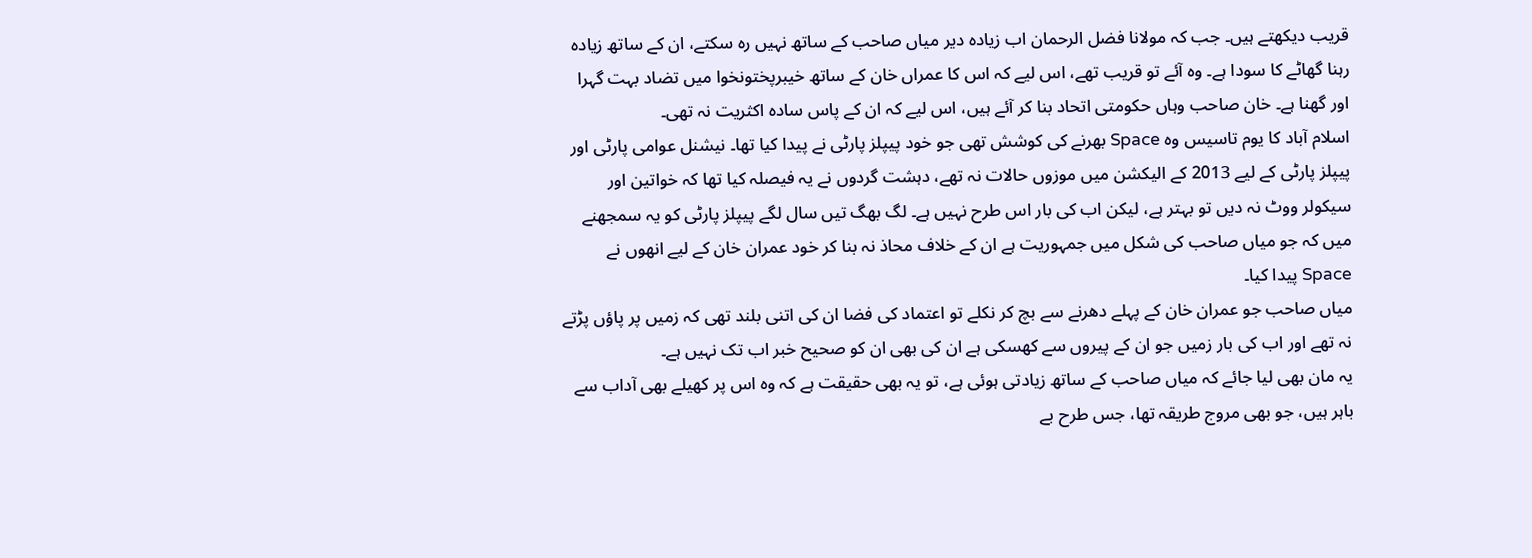قریب دیکھتے ہیں۔ جب کہ مولانا فضل الرحمان اب زیادہ دیر میاں صاحب کے ساتھ نہیں رہ سکتے، ان کے ساتھ زیادہ رہنا گھاٹے کا سودا ہے۔ وہ آئے تو قریب تھے، اس لیے کہ اس کا عمراں خان کے ساتھ خیبرپختونخوا میں تضاد بہت گہرا اور گھنا ہے۔ خان صاحب وہاں حکومتی اتحاد بنا کر آئے ہیں، اس لیے کہ ان کے پاس سادہ اکثریت نہ تھی۔
اسلام آباد کا یوم تاسیس وہ Space بھرنے کی کوشش تھی جو خود پیپلز پارٹی نے پیدا کیا تھا۔ نیشنل عوامی پارٹی اور پیپلز پارٹی کے لیے 2013 کے الیکشن میں موزوں حالات نہ تھے، دہشت گردوں نے یہ فیصلہ کیا تھا کہ خواتین اور سیکولر ووٹ نہ دیں تو بہتر ہے، لیکن اب کی بار اس طرح نہیں ہے۔ لگ بھگ تیں سال لگے پیپلز پارٹی کو یہ سمجھنے میں کہ جو میاں صاحب کی شکل میں جمہوریت ہے ان کے خلاف محاذ نہ بنا کر خود عمران خان کے لیے انھوں نے Space پیدا کیا۔
میاں صاحب جو عمران خان کے پہلے دھرنے سے بچ کر نکلے تو اعتماد کی فضا ان کی اتنی بلند تھی کہ زمیں پر پاؤں پڑتے نہ تھے اور اب کی بار زمیں جو ان کے پیروں سے کھسکی ہے ان کی بھی ان کو صحیح خبر اب تک نہیں ہے۔
یہ مان بھی لیا جائے کہ میاں صاحب کے ساتھ زیادتی ہوئی ہے، تو یہ بھی حقیقت ہے کہ وہ اس پر کھیلے بھی آداب سے باہر ہیں، جو بھی مروج طریقہ تھا، جس طرح بے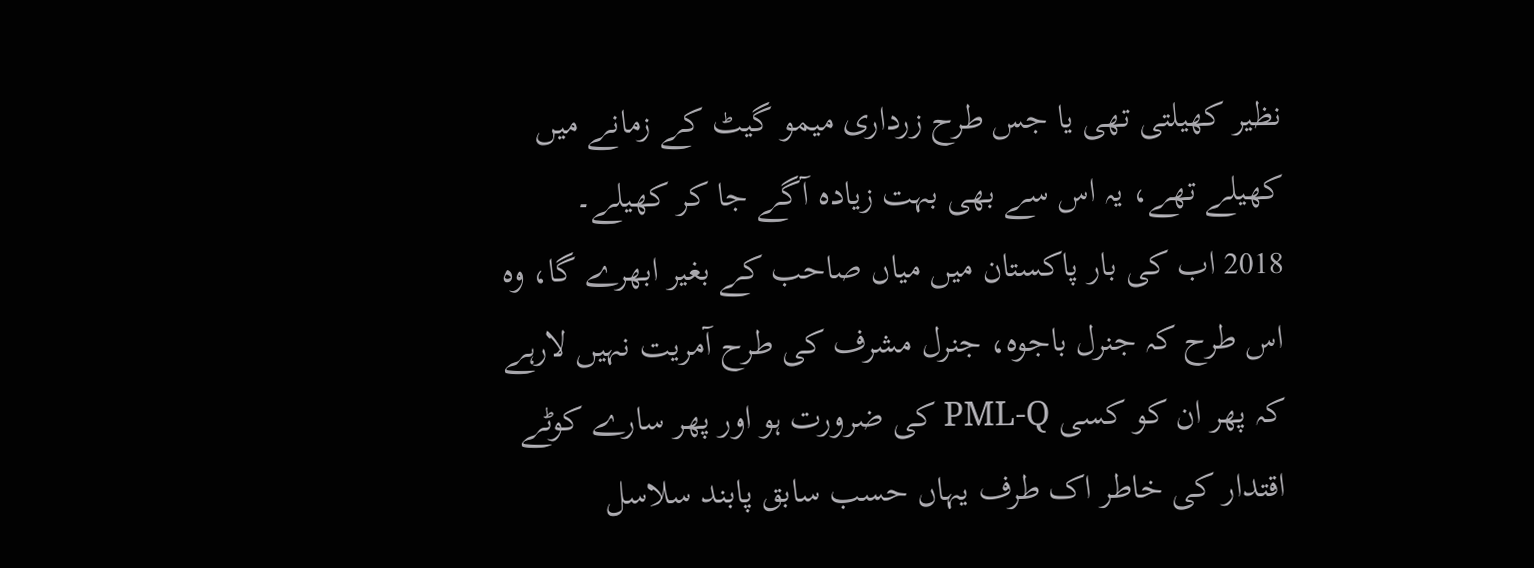نظیر کھیلتی تھی یا جس طرح زرداری میمو گیٹ کے زمانے میں کھیلے تھے، یہ اس سے بھی بہت زیادہ آگے جا کر کھیلے۔
2018 اب کی بار پاکستان میں میاں صاحب کے بغیر ابھرے گا، وہ اس طرح کہ جنرل باجوہ، جنرل مشرف کی طرح آمریت نہیں لارہے کہ پھر ان کو کسی PML-Q کی ضرورت ہو اور پھر سارے کوٹے اقتدار کی خاطر اک طرف یہاں حسب سابق پابند سلاسل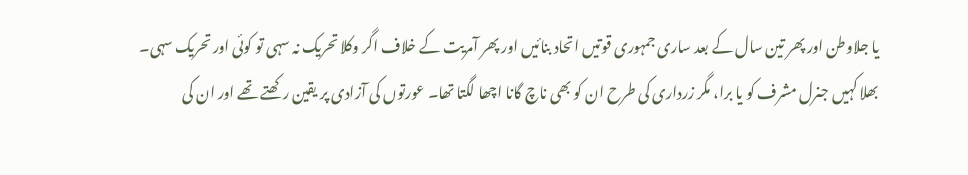یا جلاوطن اور پھر تین سال کے بعد ساری جمہوری قوتیں اتحاد بنائیں اور پھر آمریت کے خلاف اگر وکلا تحریک نہ سہی تو کوئی اور تحریک سہی۔
بھلا کہیں جنرل مشرف کو یا برا، مگر زرداری کی طرح ان کو بھی ناچ گانا اچھا لگتا تھا۔ عورتوں کی آزادی پر یقین رکھتے تھے اور ان کی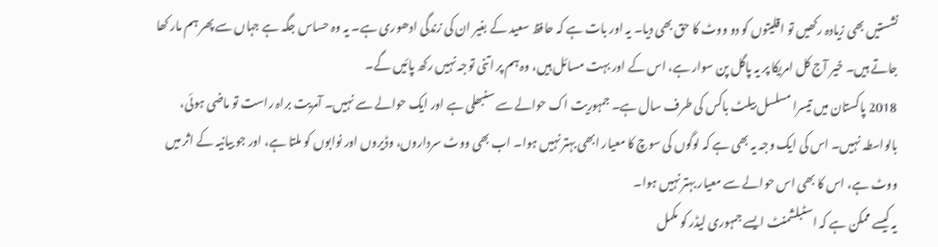نشستیں بھی زیادہ رکھیں تو اقلیتوں کو دو ووٹ کا حق بھی دیا۔ یہ اور بات ہے کہ حافظ سعید کے بغیر ان کی زندگی ادھوری ہے۔ یہ وہ حساس جگہ ہے جہاں سے پھر ہم مار کھا جاتے ہیں۔ خیر آج کل امریکا پر یہ پاگل پن سوار ہے، اس کے اور بہت مسائل ہیں، وہ ہم پر اتنی توجہ نہیں رکھ پائیں گے۔
2018 پاکستان میں تیسرا مسلسل بیلٹ باکس کی طرف سال ہے۔ جمہوریت اک حوالے سے سنبھلی ہے اور ایک حوالے سے نہیں۔ آمریت براہ راست تو ماضی ہوئی، بالواسطہ نہیں۔ اس کی ایک وجہ یہ بھی ہے کہ لوگوں کی سوچ کا معیار ابھی بہتر نہیں ہوا۔ اب بھی ووٹ سرداروں، وڈیروں اور نوابوں کو ملتا ہے، اور جو بیانیہ کے اثر میں ووٹ ہے، اس کا بھی اس حوالے سے معیار بہتر نہیں ہوا۔
یہ کیسے ممکن ہے کہ اسٹبلشمنٹ ایسے جمہوری لیڈر کو مکمل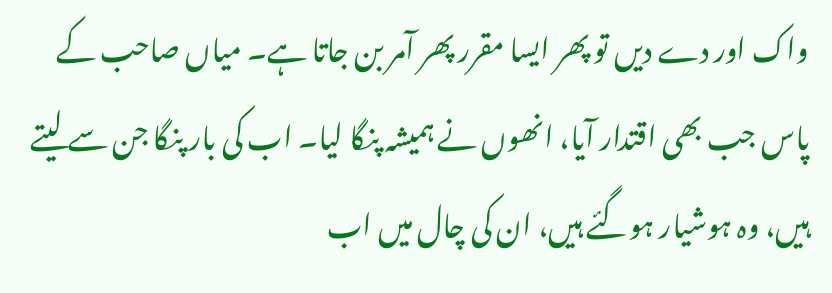واک اور دے دیں تو پھر ایسا مقرر پھر آمر بن جاتا ہے۔ میاں صاحب کے پاس جب بھی اقتدار آیا، انھوں نے ہمیشہ پنگا لیا۔ اب کی بار پنگا جن سے لیتے ہیں، وہ ہوشیار ہوگئے ہیں، ان کی چال میں اب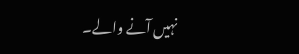نہیں آنے والے۔